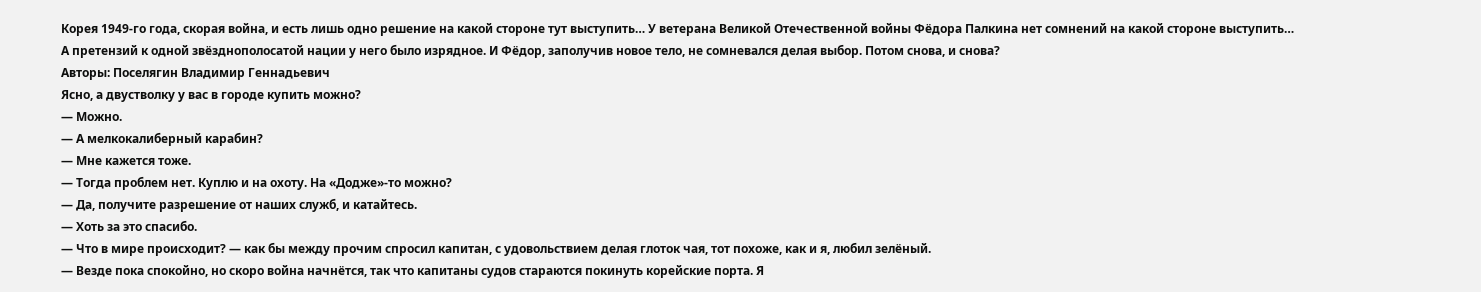Корея 1949-го года, скорая война, и есть лишь одно решение на какой стороне тут выступить… У ветерана Великой Отечественной войны Фёдора Палкина нет сомнений на какой стороне выступить… А претензий к одной звёзднополосатой нации у него было изрядное. И Фёдор, заполучив новое тело, не сомневался делая выбор. Потом снова, и снова?
Авторы: Поселягин Владимир Геннадьевич
Ясно, а двустволку у вас в городе купить можно?
— Можно.
— А мелкокалиберный карабин?
— Мне кажется тоже.
— Тогда проблем нет. Куплю и на охоту. На «Додже»-то можно?
— Да, получите разрешение от наших служб, и катайтесь.
— Хоть за это спасибо.
— Что в мире происходит? — как бы между прочим спросил капитан, с удовольствием делая глоток чая, тот похоже, как и я, любил зелёный.
— Везде пока спокойно, но скоро война начнётся, так что капитаны судов стараются покинуть корейские порта. Я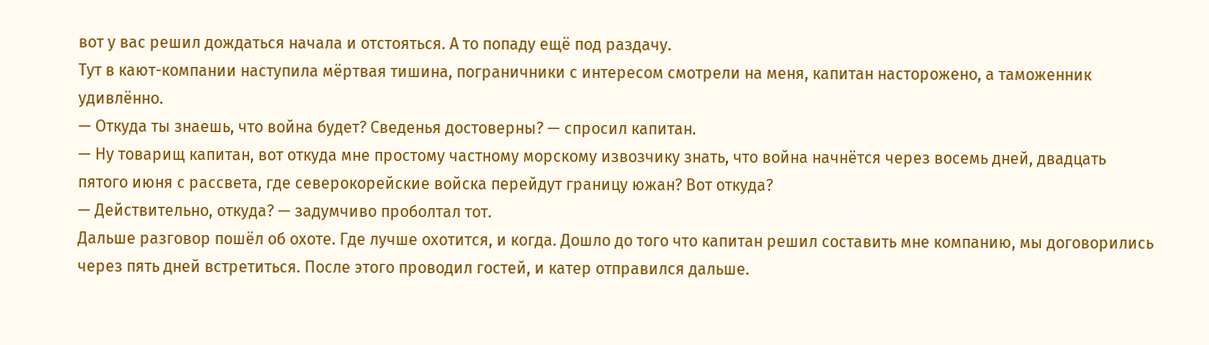вот у вас решил дождаться начала и отстояться. А то попаду ещё под раздачу.
Тут в кают-компании наступила мёртвая тишина, пограничники с интересом смотрели на меня, капитан насторожено, а таможенник удивлённо.
— Откуда ты знаешь, что война будет? Сведенья достоверны? — спросил капитан.
— Ну товарищ капитан, вот откуда мне простому частному морскому извозчику знать, что война начнётся через восемь дней, двадцать пятого июня с рассвета, где северокорейские войска перейдут границу южан? Вот откуда?
— Действительно, откуда? — задумчиво проболтал тот.
Дальше разговор пошёл об охоте. Где лучше охотится, и когда. Дошло до того что капитан решил составить мне компанию, мы договорились через пять дней встретиться. После этого проводил гостей, и катер отправился дальше.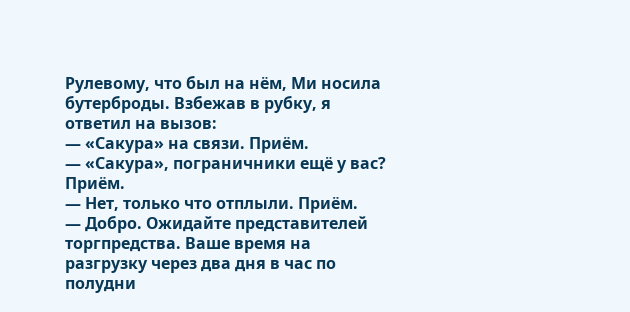Рулевому, что был на нём, Ми носила бутерброды. Взбежав в рубку, я ответил на вызов:
— «Сакура» на связи. Приём.
— «Сакура», пограничники ещё у вас? Приём.
— Нет, только что отплыли. Приём.
— Добро. Ожидайте представителей торгпредства. Ваше время на разгрузку через два дня в час по полудни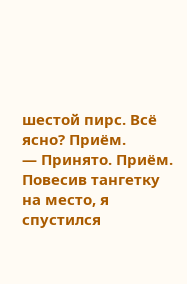шестой пирс. Всё ясно? Приём.
— Принято. Приём.
Повесив тангетку на место, я спустился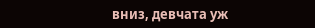вниз, девчата уж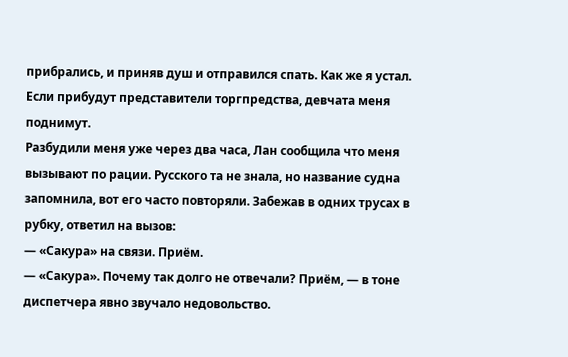прибрались, и приняв душ и отправился спать. Как же я устал. Если прибудут представители торгпредства, девчата меня поднимут.
Разбудили меня уже через два часа, Лан сообщила что меня вызывают по рации. Русского та не знала, но название судна запомнила, вот его часто повторяли. Забежав в одних трусах в рубку, ответил на вызов:
— «Сакура» на связи. Приём.
— «Сакура». Почему так долго не отвечали? Приём, — в тоне диспетчера явно звучало недовольство.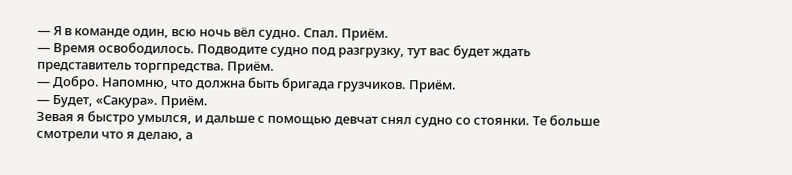— Я в команде один, всю ночь вёл судно. Спал. Приём.
— Время освободилось. Подводите судно под разгрузку, тут вас будет ждать представитель торгпредства. Приём.
— Добро. Напомню, что должна быть бригада грузчиков. Приём.
— Будет, «Сакура». Приём.
Зевая я быстро умылся, и дальше с помощью девчат снял судно со стоянки. Те больше смотрели что я делаю, а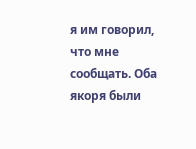я им говорил, что мне сообщать. Оба якоря были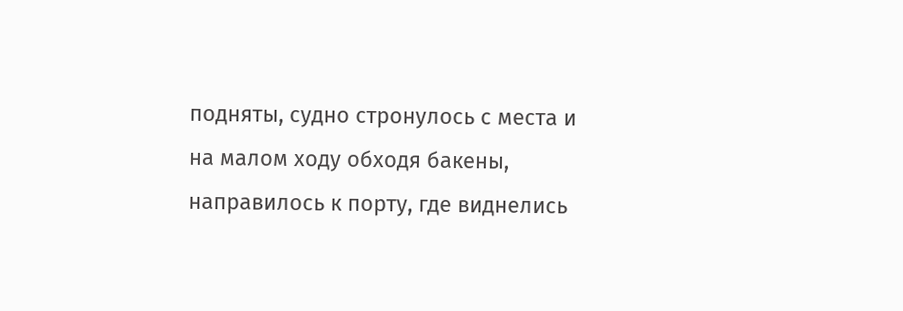подняты, судно стронулось с места и на малом ходу обходя бакены, направилось к порту, где виднелись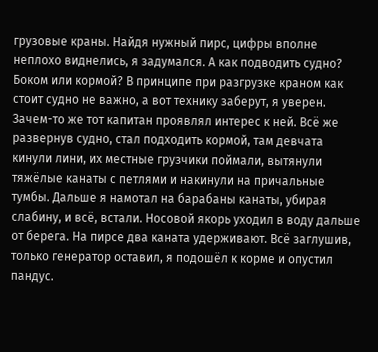грузовые краны. Найдя нужный пирс, цифры вполне неплохо виднелись, я задумался. А как подводить судно? Боком или кормой? В принципе при разгрузке краном как стоит судно не важно, а вот технику заберут, я уверен. Зачем-то же тот капитан проявлял интерес к ней. Всё же развернув судно, стал подходить кормой, там девчата кинули лини, их местные грузчики поймали, вытянули тяжёлые канаты с петлями и накинули на причальные тумбы. Дальше я намотал на барабаны канаты, убирая слабину, и всё, встали. Носовой якорь уходил в воду дальше от берега. На пирсе два каната удерживают. Всё заглушив, только генератор оставил, я подошёл к корме и опустил пандус.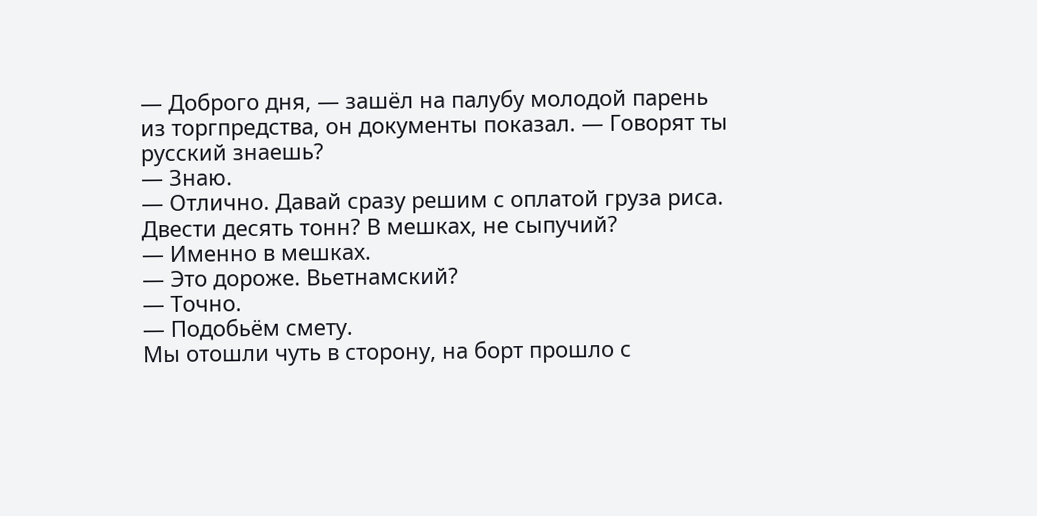— Доброго дня, — зашёл на палубу молодой парень из торгпредства, он документы показал. — Говорят ты русский знаешь?
— Знаю.
— Отлично. Давай сразу решим с оплатой груза риса. Двести десять тонн? В мешках, не сыпучий?
— Именно в мешках.
— Это дороже. Вьетнамский?
— Точно.
— Подобьём смету.
Мы отошли чуть в сторону, на борт прошло с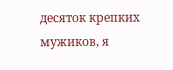десяток крепких мужиков, я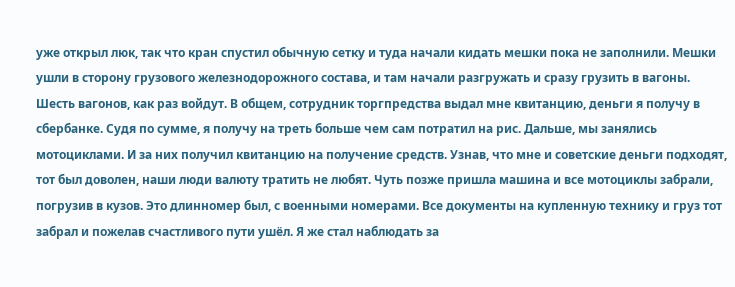уже открыл люк, так что кран спустил обычную сетку и туда начали кидать мешки пока не заполнили. Мешки ушли в сторону грузового железнодорожного состава, и там начали разгружать и сразу грузить в вагоны. Шесть вагонов, как раз войдут. В общем, сотрудник торгпредства выдал мне квитанцию, деньги я получу в сбербанке. Судя по сумме, я получу на треть больше чем сам потратил на рис. Дальше, мы занялись мотоциклами. И за них получил квитанцию на получение средств. Узнав, что мне и советские деньги подходят, тот был доволен, наши люди валюту тратить не любят. Чуть позже пришла машина и все мотоциклы забрали, погрузив в кузов. Это длинномер был, с военными номерами. Все документы на купленную технику и груз тот забрал и пожелав счастливого пути ушёл. Я же стал наблюдать за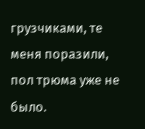грузчиками, те меня поразили, пол трюма уже не было.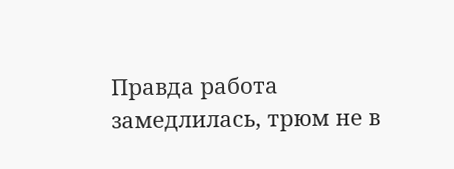Правда работа замедлилась, трюм не в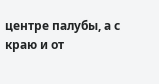центре палубы, а с краю и от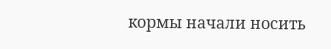кормы начали носить